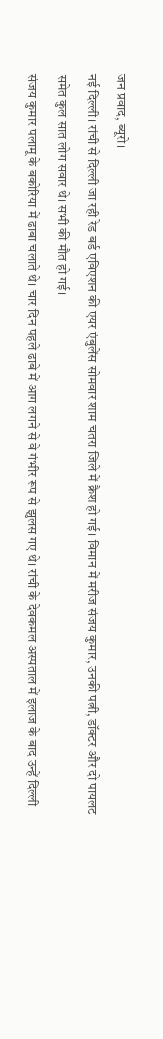जन प्रवाद, ब्यूरो।
नई दिल्ली। रांची से दिल्ली जा रही रेड बर्ड एविएशन की एयर एंबुलेंस सोमवार शाम चतरा जिले में क्रैश हो गई। विमान में मरीज संजय कुमार, उनकी पत्नी, डॉक्टर और दो पायलट समेत कुल सात लोग सवार थे। सभी की मौत हो गई।
संजय कुमार पलामू के बकोरिया में ढाबा चलाते थे। चार दिन पहले ढाबे में आग लगने से वे गंभीर रूप से झुलस गए थे। रांची के देवकमल अस्पताल में इलाज के बाद उन्हें दिल्ली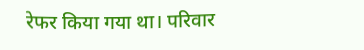रेफर किया गया था। परिवार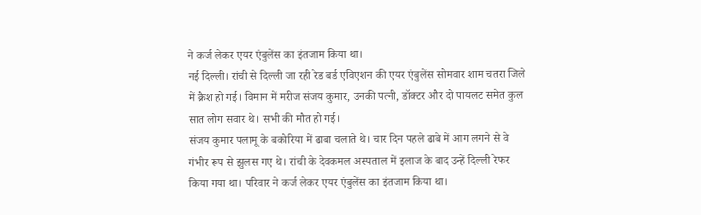ने कर्ज लेकर एयर एंबुलेंस का इंतजाम किया था।
नई दिल्ली। रांची से दिल्ली जा रही रेड बर्ड एविएशन की एयर एंबुलेंस सोमवार शाम चतरा जिले में क्रैश हो गई। विमान में मरीज संजय कुमार, उनकी पत्नी, डॉक्टर और दो पायलट समेत कुल सात लोग सवार थे। सभी की मौत हो गई।
संजय कुमार पलामू के बकोरिया में ढाबा चलाते थे। चार दिन पहले ढाबे में आग लगने से वे गंभीर रूप से झुलस गए थे। रांची के देवकमल अस्पताल में इलाज के बाद उन्हें दिल्ली रेफर किया गया था। परिवार ने कर्ज लेकर एयर एंबुलेंस का इंतजाम किया था।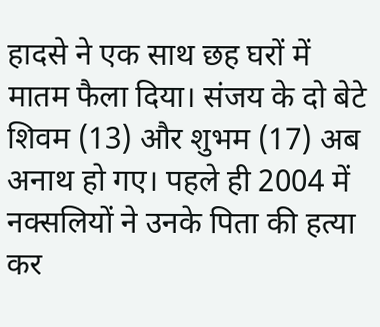हादसे ने एक साथ छह घरों में मातम फैला दिया। संजय के दो बेटे शिवम (13) और शुभम (17) अब अनाथ हो गए। पहले ही 2004 में नक्सलियों ने उनके पिता की हत्या कर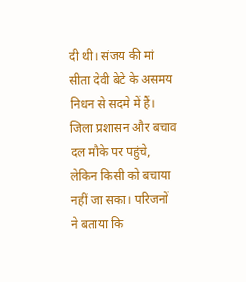दी थी। संजय की मां सीता देवी बेटे के असमय निधन से सदमे में हैं।
जिला प्रशासन और बचाव दल मौके पर पहुंचे, लेकिन किसी को बचाया नहीं जा सका। परिजनों ने बताया कि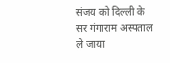संजय को दिल्ली के सर गंगाराम अस्पताल ले जाया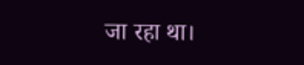जा रहा था।